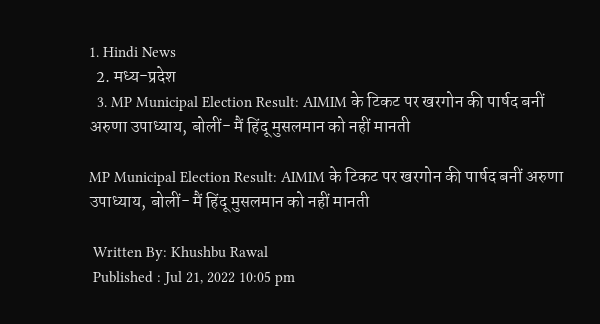1. Hindi News
  2. मध्य-प्रदेश
  3. MP Municipal Election Result: AIMIM के टिकट पर खरगोन की पार्षद बनीं अरुणा उपाध्याय, बोलीं- मैं हिंदू मुसलमान को नहीं मानती

MP Municipal Election Result: AIMIM के टिकट पर खरगोन की पार्षद बनीं अरुणा उपाध्याय, बोलीं- मैं हिंदू मुसलमान को नहीं मानती

 Written By: Khushbu Rawal
 Published : Jul 21, 2022 10:05 pm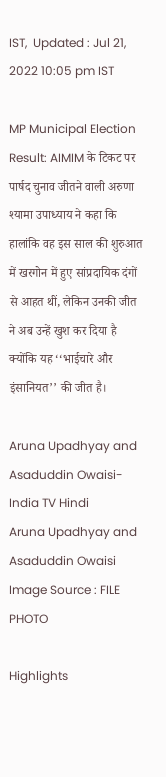IST,  Updated : Jul 21, 2022 10:05 pm IST

MP Municipal Election Result: AIMIM के टिकट पर पार्षद चुनाव जीतने वाली अरुणा श्यामा उपाध्याय ने कहा कि हालांकि वह इस साल की शुरुआत में खरगोन में हुए सांप्रदायिक दंगों से आहत थीं, लेकिन उनकी जीत ने अब उन्हें खुश कर दिया है क्योंकि यह ‘‘भाईचारे और इंसानियत’’ की जीत है।

Aruna Upadhyay and Asaduddin Owaisi- India TV Hindi
Aruna Upadhyay and Asaduddin Owaisi Image Source : FILE PHOTO

Highlights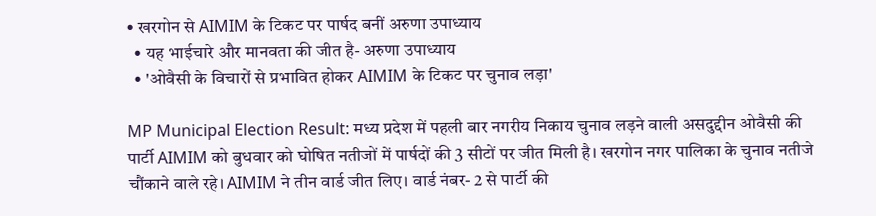• खरगोन से AIMIM के टिकट पर पार्षद बनीं अरुणा उपाध्याय
  • यह भाईचारे और मानवता की जीत है- अरुणा उपाध्याय
  • 'ओवैसी के विचारों से प्रभावित होकर AIMIM के टिकट पर चुनाव लड़ा'

MP Municipal Election Result: मध्य प्रदेश में पहली बार नगरीय निकाय चुनाव लड़ने वाली असदुद्दीन ओवैसी की पार्टी AIMIM को बुधवार को घोषित नतीजों में पार्षदों की 3 सीटों पर जीत मिली है। खरगोन नगर पालिका के चुनाव नतीजे चौंकाने वाले रहे। AIMIM ने तीन वार्ड जीत लिए। वार्ड नंबर- 2 से पार्टी की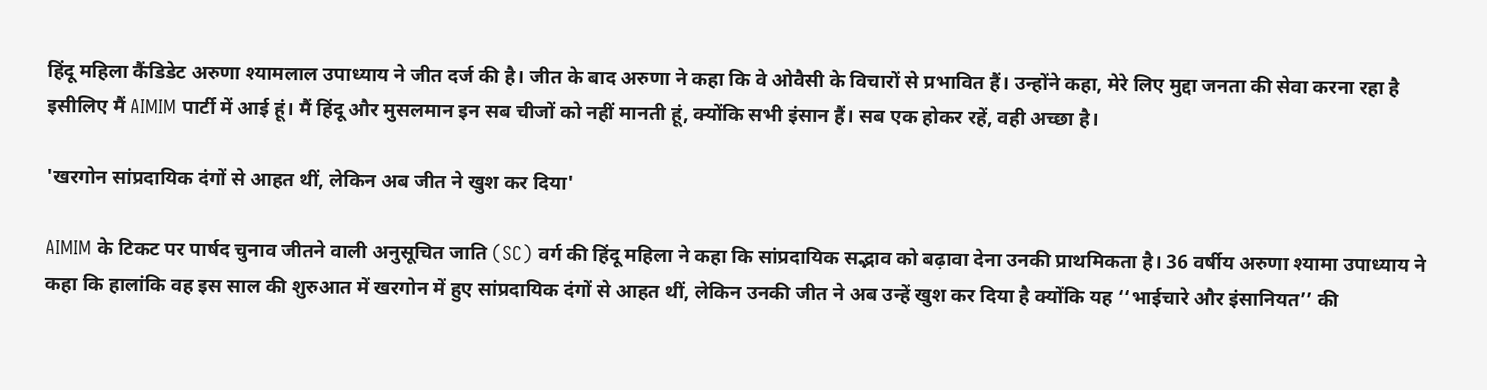हिंदू महिला कैंडिडेट अरुणा श्यामलाल उपाध्याय ने जीत दर्ज की है। जीत के बाद अरुणा ने कहा कि वे ओवैसी के विचारों से प्रभावित हैं। उन्होंने कहा, मेरे लिए मुद्दा जनता की सेवा करना रहा है इसीलिए मैं AIMIM पार्टी में आई हूं। मैं हिंदू और मुसलमान इन सब चीजों को नहीं मानती हूं, क्योंकि सभी इंसान हैं। सब एक होकर रहें, वही अच्छा है।

'खरगोन सांप्रदायिक दंगों से आहत थीं, लेकिन अब जीत ने खुश कर दिया'

AIMIM के टिकट पर पार्षद चुनाव जीतने वाली अनुसूचित जाति (SC) वर्ग की हिंदू महिला ने कहा कि सांप्रदायिक सद्भाव को बढ़ावा देना उनकी प्राथमिकता है। 36 वर्षीय अरुणा श्यामा उपाध्याय ने कहा कि हालांकि वह इस साल की शुरुआत में खरगोन में हुए सांप्रदायिक दंगों से आहत थीं, लेकिन उनकी जीत ने अब उन्हें खुश कर दिया है क्योंकि यह ‘‘भाईचारे और इंसानियत’’ की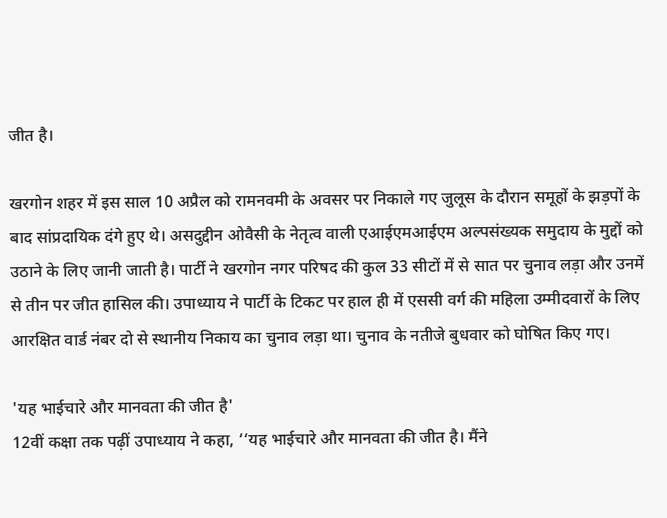जीत है।

खरगोन शहर में इस साल 10 अप्रैल को रामनवमी के अवसर पर निकाले गए जुलूस के दौरान समूहों के झड़पों के बाद सांप्रदायिक दंगे हुए थे। असदुद्दीन ओवैसी के नेतृत्व वाली एआईएमआईएम अल्पसंख्यक समुदाय के मुद्दों को उठाने के लिए जानी जाती है। पार्टी ने खरगोन नगर परिषद की कुल 33 सीटों में से सात पर चुनाव लड़ा और उनमें से तीन पर जीत हासिल की। उपाध्याय ने पार्टी के टिकट पर हाल ही में एससी वर्ग की महिला उम्मीदवारों के लिए आरक्षित वार्ड नंबर दो से स्थानीय निकाय का चुनाव लड़ा था। चुनाव के नतीजे बुधवार को घोषित किए गए।

'यह भाईचारे और मानवता की जीत है'
12वीं कक्षा तक पढ़ीं उपाध्याय ने कहा, ‘‘यह भाईचारे और मानवता की जीत है। मैंने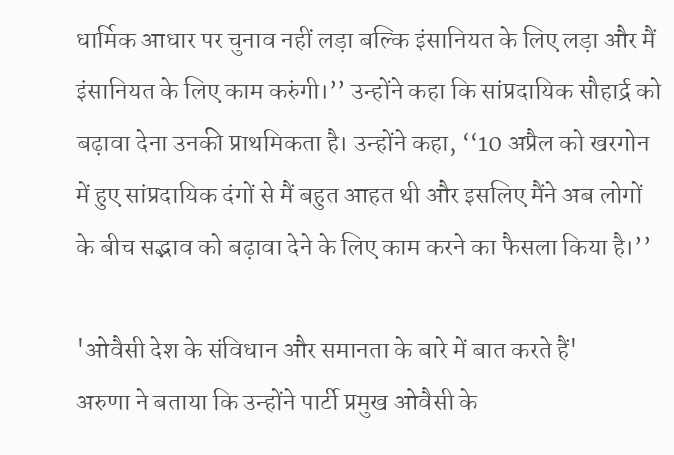धार्मिक आधार पर चुनाव नहीं लड़ा बल्कि इंसानियत के लिए लड़ा और मैं इंसानियत के लिए काम करुंगी।’’ उन्होंने कहा कि सांप्रदायिक सौहार्द्र को बढ़ावा देना उनकी प्राथमिकता है। उन्होंने कहा, ‘‘10 अप्रैल को खरगोन में हुए सांप्रदायिक दंगों से मैं बहुत आहत थी और इसलिए मैंने अब लोगों के बीच सद्भाव को बढ़ावा देने के लिए काम करने का फैसला किया है।’’

'ओवैसी देश के संविधान और समानता के बारे में बात करते हैं'
अरुणा ने बताया कि उन्होंने पार्टी प्रमुख ओवैसी के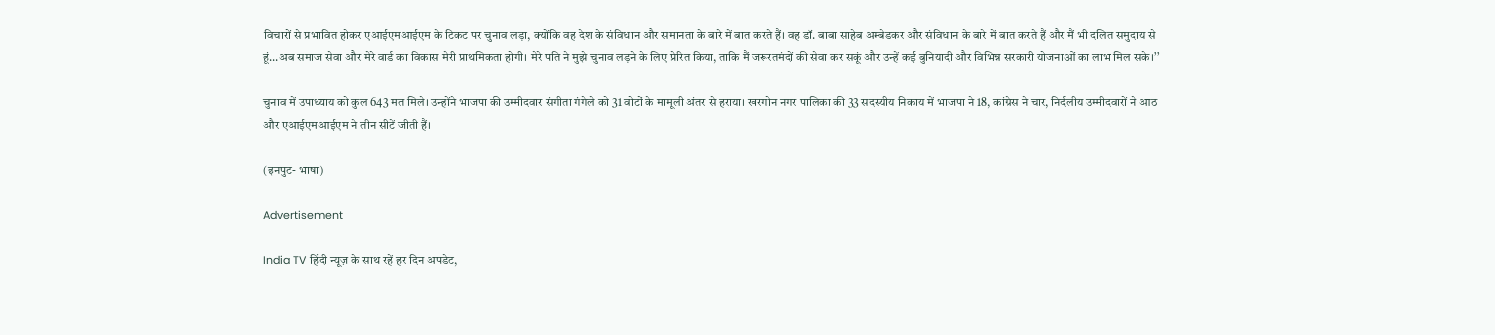विचारों से प्रभावित होकर एआईएमआईएम के टिकट पर चुनाव लड़ा, क्योंकि वह देश के संविधान और समानता के बारे में बात करते हैं। वह डॉ. बाबा साहेब अम्बेडकर और संविधान के बारे में बात करते हैं और मैं भी दलित समुदाय से हूं...अब समाज सेवा और मेरे वार्ड का विकास मेरी प्राथमिकता होगी। मेरे पति ने मुझे चुनाव लड़ने के लिए प्रेरित किया, ताकि मैं जरूरतमंदों की सेवा कर सकूं और उन्हें कई बुनियादी और विभिन्न सरकारी योजनाओं का लाभ मिल सके।’’

चुनाव में उपाध्याय को कुल 643 मत मिले। उन्होंने भाजपा की उम्मीदवार संगीता गंगेले को 31 वोटों के मामूली अंतर से हराया। खरगोन नगर पालिका की 33 सदस्यीय निकाय में भाजपा ने 18, कांग्रेस ने चार, निर्दलीय उम्मीदवारों ने आठ और एआईएमआईएम ने तीन सीटें जीती हैं।

(इनपुट- भाषा)

Advertisement

India TV हिंदी न्यूज़ के साथ रहें हर दिन अपडेट,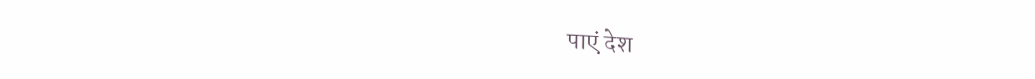पाएं देश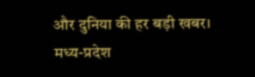और दुनिया की हर बड़ी खबर। मध्य-प्रदेश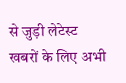से जुड़ी लेटेस्ट खबरों के लिए अभी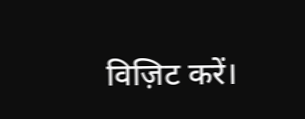विज़िट करें।